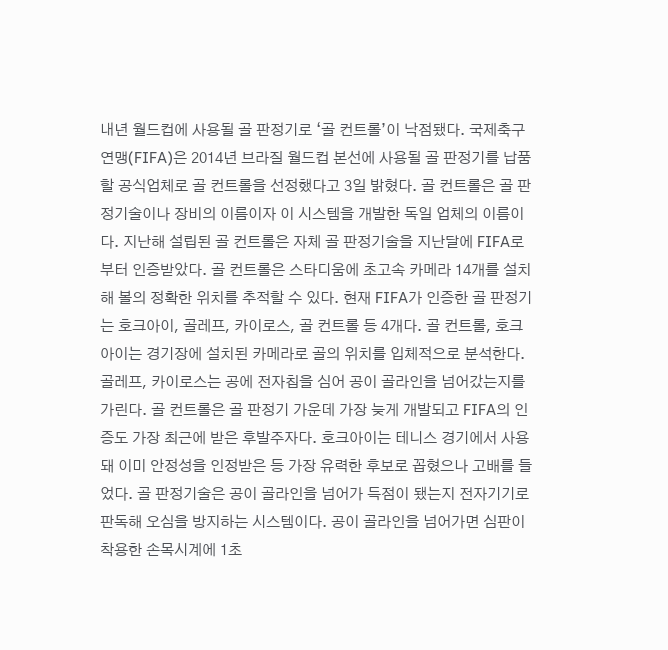내년 월드컵에 사용될 골 판정기로 ‘골 컨트롤’이 낙점됐다. 국제축구연맹(FIFA)은 2014년 브라질 월드컵 본선에 사용될 골 판정기를 납품할 공식업체로 골 컨트롤을 선정했다고 3일 밝혔다. 골 컨트롤은 골 판정기술이나 장비의 이름이자 이 시스템을 개발한 독일 업체의 이름이다. 지난해 설립된 골 컨트롤은 자체 골 판정기술을 지난달에 FIFA로부터 인증받았다. 골 컨트롤은 스타디움에 초고속 카메라 14개를 설치해 볼의 정확한 위치를 추적할 수 있다. 현재 FIFA가 인증한 골 판정기는 호크아이, 골레프, 카이로스, 골 컨트롤 등 4개다. 골 컨트롤, 호크아이는 경기장에 설치된 카메라로 골의 위치를 입체적으로 분석한다. 골레프, 카이로스는 공에 전자칩을 심어 공이 골라인을 넘어갔는지를 가린다. 골 컨트롤은 골 판정기 가운데 가장 늦게 개발되고 FIFA의 인증도 가장 최근에 받은 후발주자다. 호크아이는 테니스 경기에서 사용돼 이미 안정성을 인정받은 등 가장 유력한 후보로 꼽혔으나 고배를 들었다. 골 판정기술은 공이 골라인을 넘어가 득점이 됐는지 전자기기로 판독해 오심을 방지하는 시스템이다. 공이 골라인을 넘어가면 심판이 착용한 손목시계에 1초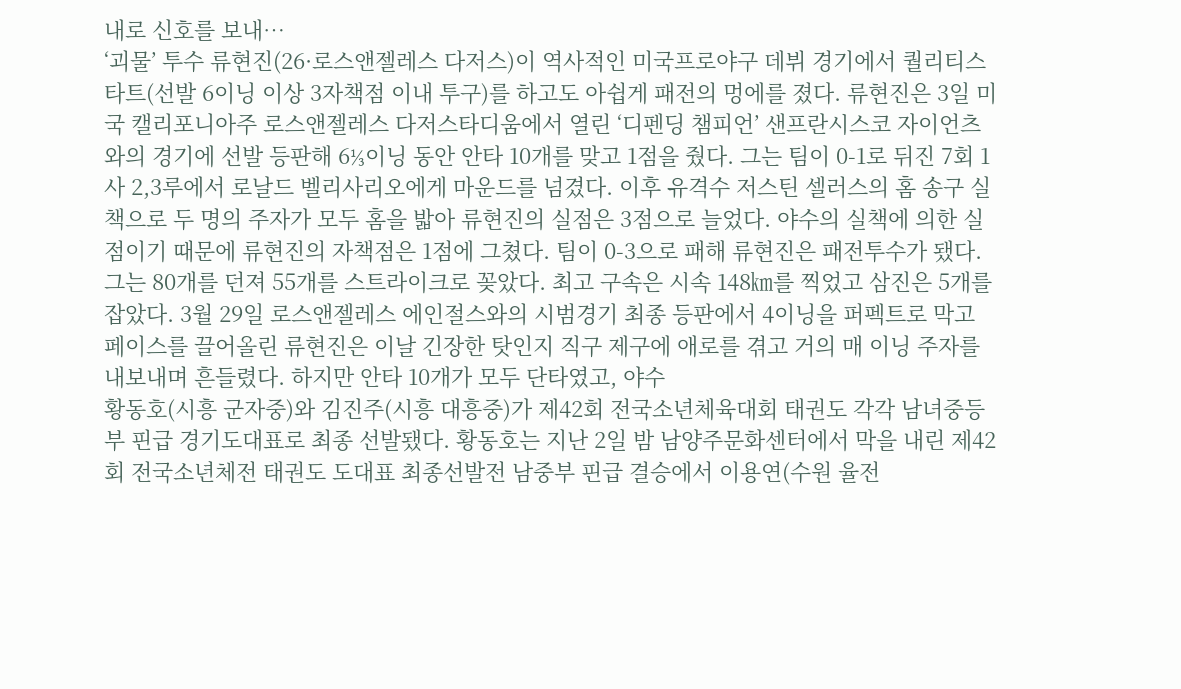내로 신호를 보내…
‘괴물’ 투수 류현진(26·로스앤젤레스 다저스)이 역사적인 미국프로야구 데뷔 경기에서 퀄리티스타트(선발 6이닝 이상 3자책점 이내 투구)를 하고도 아쉽게 패전의 멍에를 졌다. 류현진은 3일 미국 캘리포니아주 로스앤젤레스 다저스타디움에서 열린 ‘디펜딩 챔피언’ 샌프란시스코 자이언츠와의 경기에 선발 등판해 6⅓이닝 동안 안타 10개를 맞고 1점을 줬다. 그는 팀이 0-1로 뒤진 7회 1사 2,3루에서 로날드 벨리사리오에게 마운드를 넘겼다. 이후 유격수 저스틴 셀러스의 홈 송구 실책으로 두 명의 주자가 모두 홈을 밟아 류현진의 실점은 3점으로 늘었다. 야수의 실책에 의한 실점이기 때문에 류현진의 자책점은 1점에 그쳤다. 팀이 0-3으로 패해 류현진은 패전투수가 됐다. 그는 80개를 던져 55개를 스트라이크로 꽂았다. 최고 구속은 시속 148㎞를 찍었고 삼진은 5개를 잡았다. 3월 29일 로스앤젤레스 에인절스와의 시범경기 최종 등판에서 4이닝을 퍼펙트로 막고 페이스를 끌어올린 류현진은 이날 긴장한 탓인지 직구 제구에 애로를 겪고 거의 매 이닝 주자를 내보내며 흔들렸다. 하지만 안타 10개가 모두 단타였고, 야수
황동호(시흥 군자중)와 김진주(시흥 대흥중)가 제42회 전국소년체육대회 태권도 각각 남녀중등부 핀급 경기도대표로 최종 선발됐다. 황동호는 지난 2일 밤 남양주문화센터에서 막을 내린 제42회 전국소년체전 태권도 도대표 최종선발전 남중부 핀급 결승에서 이용연(수원 율전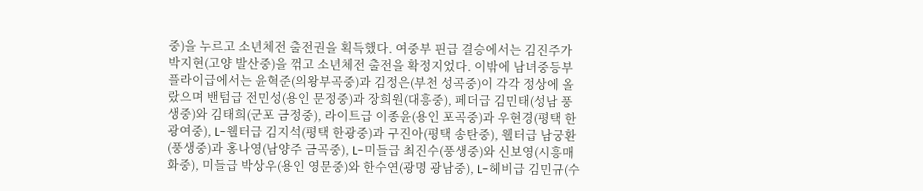중)을 누르고 소년체전 출전권을 획득했다. 여중부 핀급 결승에서는 김진주가 박지현(고양 발산중)을 꺾고 소년체전 출전을 확정지었다. 이밖에 남녀중등부 플라이급에서는 윤혁준(의왕부곡중)과 김정은(부천 성곡중)이 각각 정상에 올랐으며 밴텀급 전민성(용인 문정중)과 장희원(대흥중), 페더급 김민태(성남 풍생중)와 김태희(군포 금정중), 라이트급 이종윤(용인 포곡중)과 우현경(평택 한광여중), L-웰터급 김지석(평택 한광중)과 구진아(평택 송탄중), 웰터급 남궁환(풍생중)과 홍나영(남양주 금곡중), L-미들급 최진수(풍생중)와 신보영(시흥매화중), 미들급 박상우(용인 영문중)와 한수연(광명 광남중), L-헤비급 김민규(수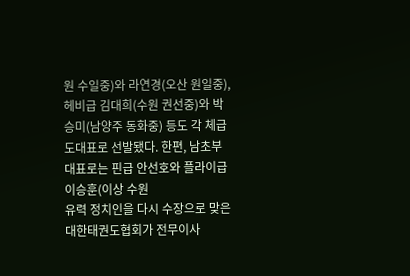원 수일중)와 라연경(오산 원일중), 헤비급 김대희(수원 권선중)와 박승미(남양주 동화중) 등도 각 체급 도대표로 선발됐다. 한편, 남초부 대표로는 핀급 안선호와 플라이급 이승훈(이상 수원
유력 정치인을 다시 수장으로 맞은 대한태권도협회가 전무이사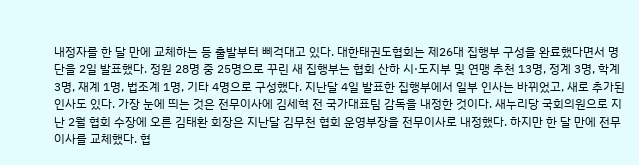내정자를 한 달 만에 교체하는 등 출발부터 삐걱대고 있다. 대한태권도협회는 제26대 집행부 구성을 완료했다면서 명단을 2일 발표했다. 정원 28명 중 25명으로 꾸린 새 집행부는 협회 산하 시·도지부 및 연맹 추천 13명, 정계 3명, 학계 3명, 재계 1명, 법조계 1명, 기타 4명으로 구성했다. 지난달 4일 발표한 집행부에서 일부 인사는 바뀌었고, 새로 추가된 인사도 있다. 가장 눈에 띄는 것은 전무이사에 김세혁 전 국가대표팀 감독을 내정한 것이다. 새누리당 국회의원으로 지난 2월 협회 수장에 오른 김태환 회장은 지난달 김무천 협회 운영부장을 전무이사로 내정했다. 하지만 한 달 만에 전무이사를 교체했다. 협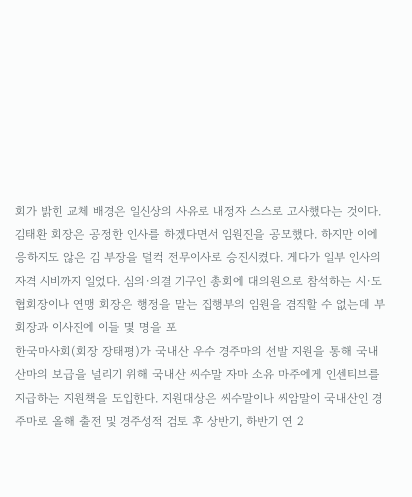회가 밝힌 교체 배경은 일신상의 사유로 내정자 스스로 고사했다는 것이다. 김태환 회장은 공정한 인사를 하겠다면서 임원진을 공모했다. 하지만 이에 응하지도 않은 김 부장을 덜컥 전무이사로 승진시켰다. 게다가 일부 인사의 자격 시비까지 일었다. 심의·의결 기구인 총회에 대의원으로 참석하는 시·도 협회장이나 연맹 회장은 행정을 맡는 집행부의 임원을 겸직할 수 없는데 부회장과 이사진에 이들 몇 명을 포
한국마사회(회장 장태평)가 국내산 우수 경주마의 선발 지원을 통해 국내산마의 보급을 널리기 위해 국내산 씨수말 자마 소유 마주에게 인센티브를 지급하는 지원책을 도입한다. 지원대상은 씨수말이나 씨암말이 국내산인 경주마로 올해 출전 및 경주성적 검토 후 상반기, 하반기 연 2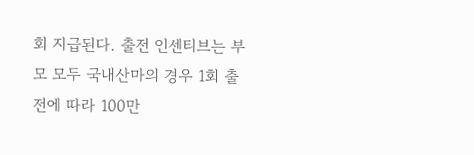회 지급된다. 출전 인센티브는 부모 모두 국내산마의 경우 1회 출전에 따라 100만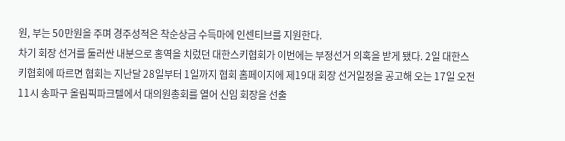원, 부는 50만원을 주며 경주성적은 착순상금 수득마에 인센티브를 지원한다.
차기 회장 선거를 둘러싼 내분으로 홍역을 치렀던 대한스키협회가 이번에는 부정선거 의혹을 받게 됐다. 2일 대한스키협회에 따르면 협회는 지난달 28일부터 1일까지 협회 홈페이지에 제19대 회장 선거일정을 공고해 오는 17일 오전 11시 송파구 올림픽파크텔에서 대의원총회를 열어 신임 회장을 선출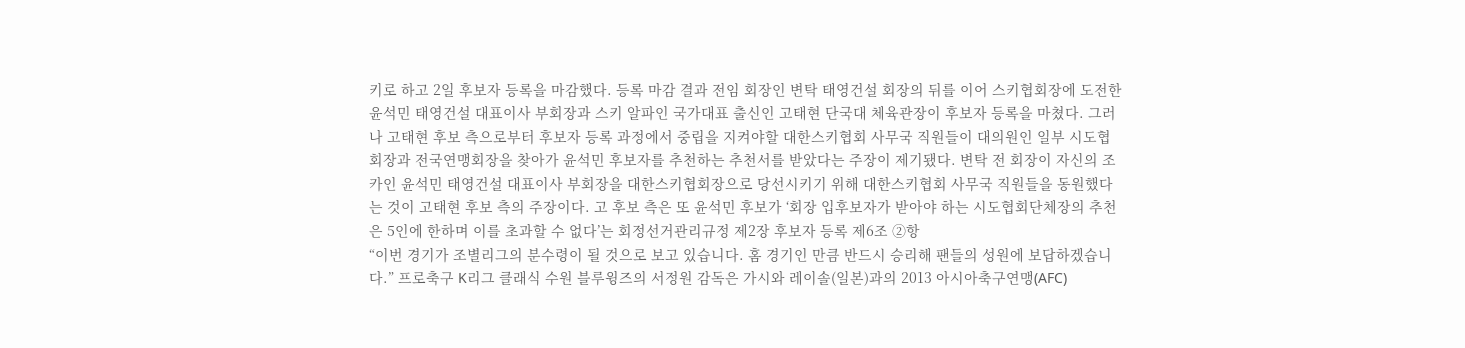키로 하고 2일 후보자 등록을 마감했다. 등록 마감 결과 전임 회장인 변탁 태영건설 회장의 뒤를 이어 스키협회장에 도전한 윤석민 태영건설 대표이사 부회장과 스키 알파인 국가대표 출신인 고태현 단국대 체육관장이 후보자 등록을 마쳤다. 그러나 고태현 후보 측으로부터 후보자 등록 과정에서 중립을 지켜야할 대한스키협회 사무국 직원들이 대의원인 일부 시도협회장과 전국연맹회장을 찾아가 윤석민 후보자를 추천하는 추천서를 받았다는 주장이 제기됐다. 변탁 전 회장이 자신의 조카인 윤석민 태영건설 대표이사 부회장을 대한스키협회장으로 당선시키기 위해 대한스키협회 사무국 직원들을 동원했다는 것이 고태현 후보 측의 주장이다. 고 후보 측은 또 윤석민 후보가 ‘회장 입후보자가 받아야 하는 시도협회단체장의 추천은 5인에 한하며 이를 초과할 수 없다’는 회정선거관리규정 제2장 후보자 등록 제6조 ②항
“이번 경기가 조별리그의 분수령이 될 것으로 보고 있습니다. 홈 경기인 만큼 반드시 승리해 팬들의 성원에 보답하겠습니다.” 프로축구 K리그 클래식 수원 블루윙즈의 서정원 감독은 가시와 레이솔(일본)과의 2013 아시아축구연맹(AFC)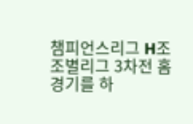챔피언스리그 H조 조별리그 3차전 홈 경기를 하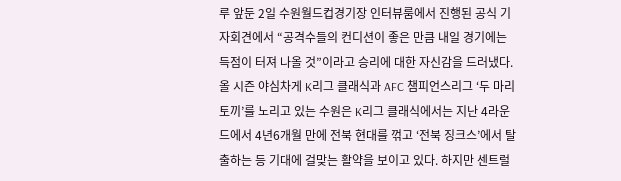루 앞둔 2일 수원월드컵경기장 인터뷰룸에서 진행된 공식 기자회견에서 “공격수들의 컨디션이 좋은 만큼 내일 경기에는 득점이 터져 나올 것”이라고 승리에 대한 자신감을 드러냈다. 올 시즌 야심차게 K리그 클래식과 AFC 챔피언스리그 ‘두 마리 토끼’를 노리고 있는 수원은 K리그 클래식에서는 지난 4라운드에서 4년6개월 만에 전북 현대를 꺾고 ‘전북 징크스’에서 탈출하는 등 기대에 걸맞는 활약을 보이고 있다. 하지만 센트럴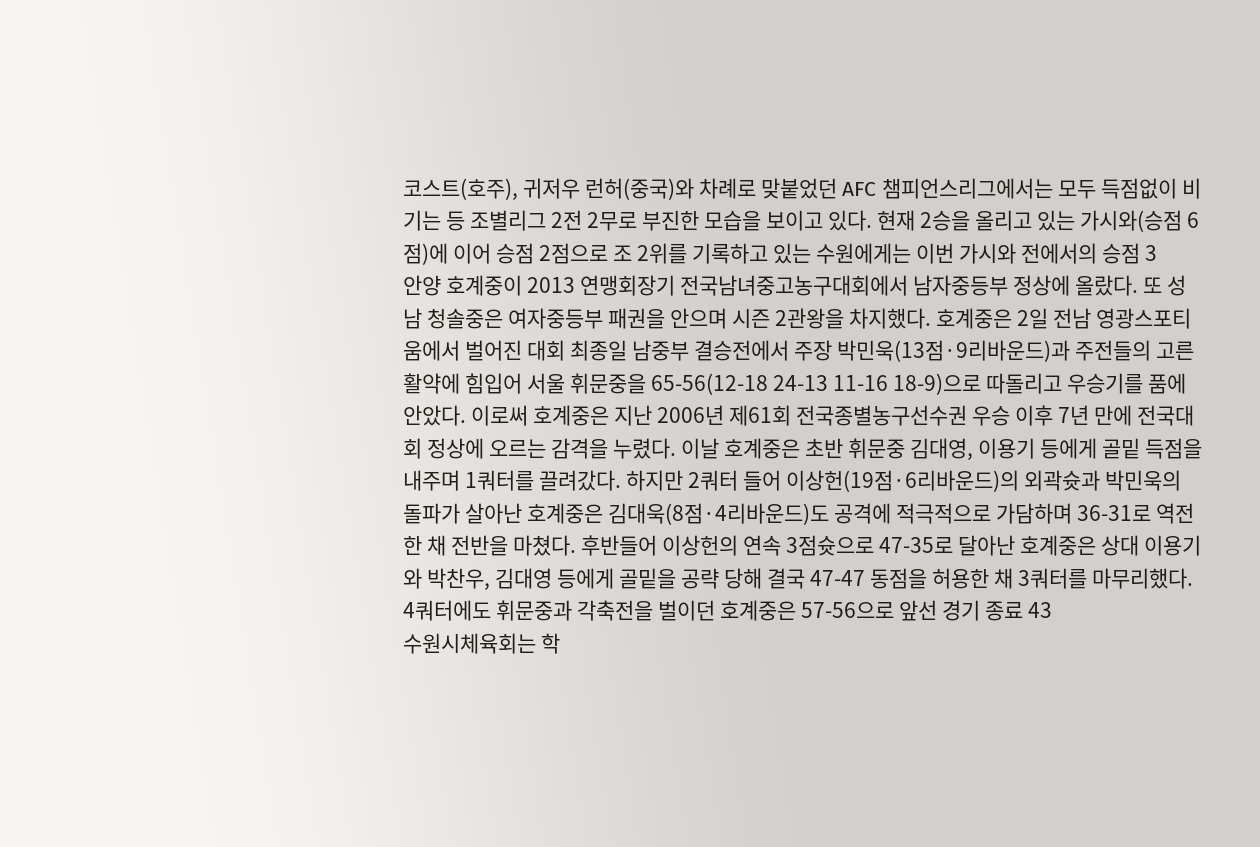코스트(호주), 귀저우 런허(중국)와 차례로 맞붙었던 AFC 챔피언스리그에서는 모두 득점없이 비기는 등 조별리그 2전 2무로 부진한 모습을 보이고 있다. 현재 2승을 올리고 있는 가시와(승점 6점)에 이어 승점 2점으로 조 2위를 기록하고 있는 수원에게는 이번 가시와 전에서의 승점 3
안양 호계중이 2013 연맹회장기 전국남녀중고농구대회에서 남자중등부 정상에 올랐다. 또 성남 청솔중은 여자중등부 패권을 안으며 시즌 2관왕을 차지했다. 호계중은 2일 전남 영광스포티움에서 벌어진 대회 최종일 남중부 결승전에서 주장 박민욱(13점·9리바운드)과 주전들의 고른 활약에 힘입어 서울 휘문중을 65-56(12-18 24-13 11-16 18-9)으로 따돌리고 우승기를 품에 안았다. 이로써 호계중은 지난 2006년 제61회 전국종별농구선수권 우승 이후 7년 만에 전국대회 정상에 오르는 감격을 누렸다. 이날 호계중은 초반 휘문중 김대영, 이용기 등에게 골밑 득점을 내주며 1쿼터를 끌려갔다. 하지만 2쿼터 들어 이상헌(19점·6리바운드)의 외곽슛과 박민욱의 돌파가 살아난 호계중은 김대욱(8점·4리바운드)도 공격에 적극적으로 가담하며 36-31로 역전한 채 전반을 마쳤다. 후반들어 이상헌의 연속 3점슛으로 47-35로 달아난 호계중은 상대 이용기와 박찬우, 김대영 등에게 골밑을 공략 당해 결국 47-47 동점을 허용한 채 3쿼터를 마무리했다. 4쿼터에도 휘문중과 각축전을 벌이던 호계중은 57-56으로 앞선 경기 종료 43
수원시체육회는 학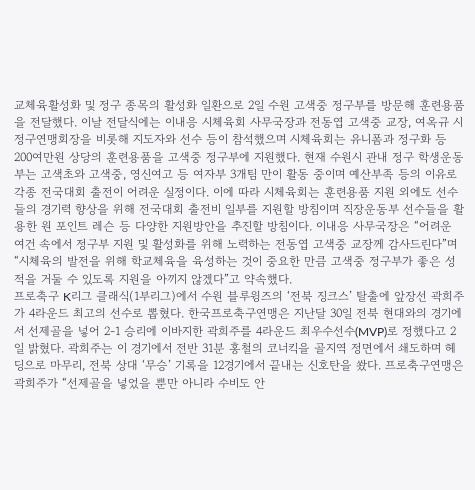교체육활성화 및 정구 종목의 활성화 일환으로 2일 수원 고색중 정구부를 방문해 훈련용품을 전달했다. 이날 전달식에는 이내응 시체육회 사무국장과 전동엽 고색중 교장, 여옥규 시정구연맹회장을 비롯해 지도자와 선수 등이 참석했으며 시체육회는 유니폼과 정구화 등 200여만원 상당의 훈련용품을 고색중 정구부에 지원했다. 현재 수원시 관내 정구 학생운동부는 고색초와 고색중, 영신여고 등 여자부 3개팀 만이 활동 중이며 예산부족 등의 이유로 각종 전국대회 출전이 어려운 실정이다. 이에 따라 시체육회는 훈련용품 지원 외에도 선수들의 경기력 향상을 위해 전국대회 출전비 일부를 지원할 방침이며 직장운동부 선수들을 활용한 원 포인트 레슨 등 다양한 지원방안을 추진할 방침이다. 이내응 사무국장은 “어려운 여건 속에서 정구부 지원 및 활성화를 위해 노력하는 전동엽 고색중 교장께 감사드린다”며 “시체육의 발전을 위해 학교체육을 육성하는 것이 중요한 만큼 고색중 정구부가 좋은 성적을 거둘 수 있도록 지원을 아끼지 않겠다”고 약속했다.
프로축구 K리그 클래식(1부리그)에서 수원 블루윙즈의 ‘전북 징크스’ 탈출에 앞장선 곽희주가 4라운드 최고의 선수로 뽑혔다. 한국프로축구연맹은 지난달 30일 전북 현대와의 경기에서 선제골을 넣어 2-1 승리에 이바지한 곽희주를 4라운드 최우수선수(MVP)로 정했다고 2일 밝혔다. 곽희주는 이 경기에서 전반 31분 홍철의 코너킥을 골지역 정면에서 쇄도하며 헤딩으로 마무리, 전북 상대 ‘무승’ 기록을 12경기에서 끝내는 신호탄을 쐈다. 프로축구연맹은 곽희주가 “선제골을 넣었을 뿐만 아니라 수비도 안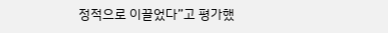정적으로 이끌었다”고 평가했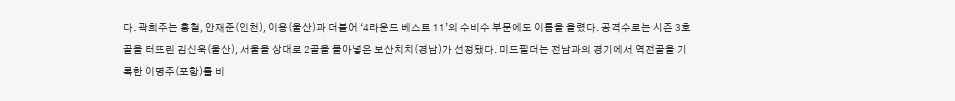다. 곽희주는 홍철, 안재준(인천), 이용(울산)과 더불어 ‘4라운드 베스트 11’의 수비수 부문에도 이름을 올렸다. 공격수로는 시즌 3호골을 터뜨린 김신욱(울산), 서울을 상대로 2골을 몰아넣은 보산치치(경남)가 선정됐다. 미드필더는 전남과의 경기에서 역전골을 기록한 이명주(포항)를 비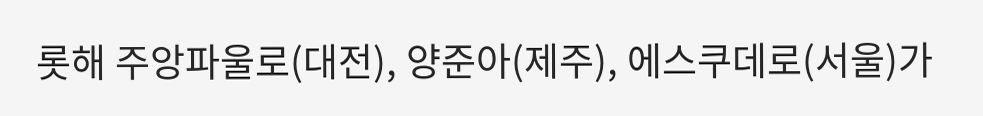롯해 주앙파울로(대전), 양준아(제주), 에스쿠데로(서울)가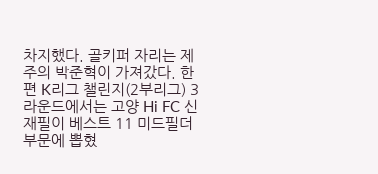차지했다. 골키퍼 자리는 제주의 박준혁이 가져갔다. 한편 K리그 챌린지(2부리그) 3라운드에서는 고양 Hi FC 신재필이 베스트 11 미드필더 부문에 뽑혔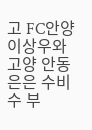고 FC안양 이상우와 고양 안동은은 수비수 부